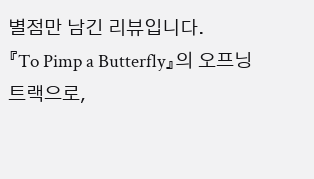별점만 남긴 리뷰입니다.
『To Pimp a Butterfly』의 오프닝 트랙으로,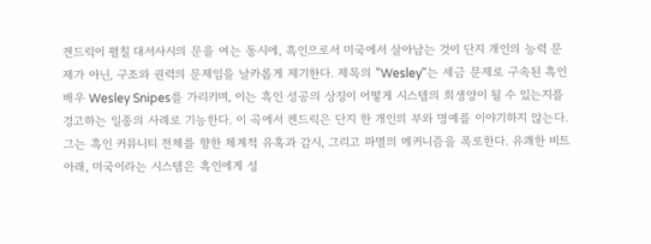켄드릭이 펼칠 대서사시의 문을 여는 동시에, 흑인으로서 미국에서 살아남는 것이 단지 개인의 능력 문제가 아닌, 구조와 권력의 문제임을 날카롭게 제기한다. 제목의 "Wesley"는 세금 문제로 구속된 흑인 배우 Wesley Snipes를 가리키며, 이는 흑인 성공의 상징이 어떻게 시스템의 희생양이 될 수 있는지를 경고하는 일종의 사례로 기능한다. 이 곡에서 켄드릭은 단지 한 개인의 부와 명예를 이야기하지 않는다. 그는 흑인 커뮤니티 전체를 향한 체계적 유혹과 감시, 그리고 파멸의 메커니즘을 폭로한다. 유쾌한 비트 아래, 미국이라는 시스템은 흑인에게 성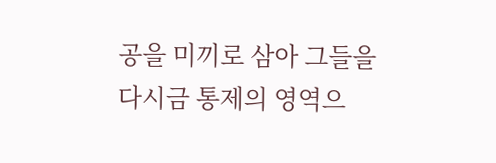공을 미끼로 삼아 그들을 다시금 통제의 영역으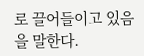로 끌어들이고 있음을 말한다.